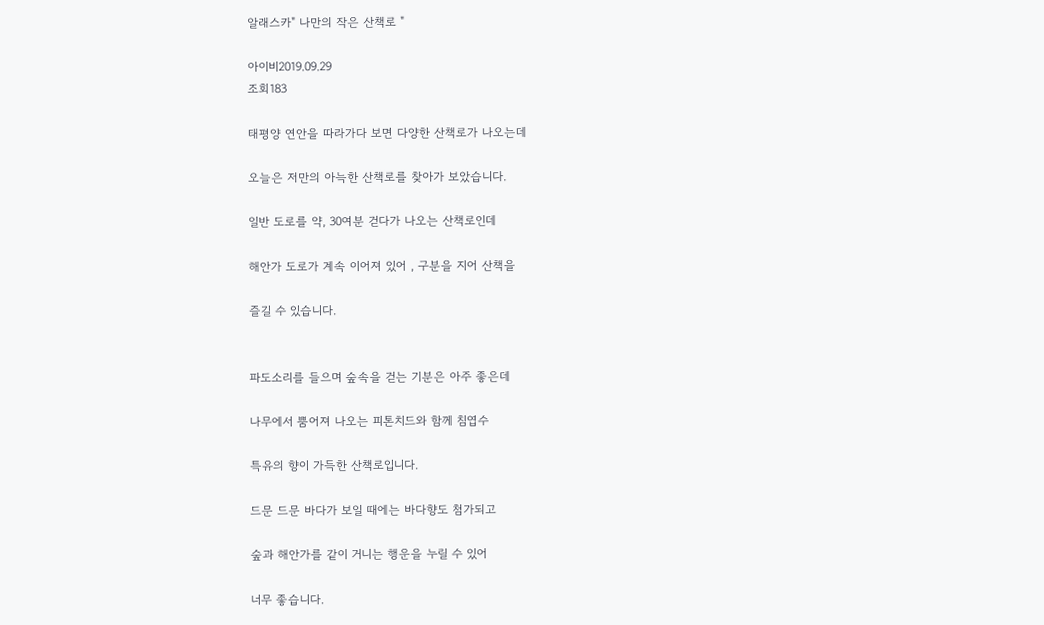알래스카" 나만의 작은 산책로 "

아이비2019.09.29
조회183

태평양 연안을 따라가다 보면 다양한 산책로가 나오는데

오늘은 저만의 아늑한 산책로를 찾아가 보았습니다.

일반 도로를 약, 30여분 걷다가 나오는 산책로인데

해안가 도로가 계속 이어져 있어 , 구분을 지어 산책을

즐길 수 있습니다.


파도소리를 들으며 숲속을 걷는 기분은 아주 좋은데

나무에서 뿜어져 나오는 피톤치드와 함께 침엽수

특유의 향이 가득한 산책로입니다.

드문 드문 바다가 보일 때에는 바다향도 첨가되고

숲과 해안가를 같이 거니는 행운을 누릴 수 있어

너무 좋습니다.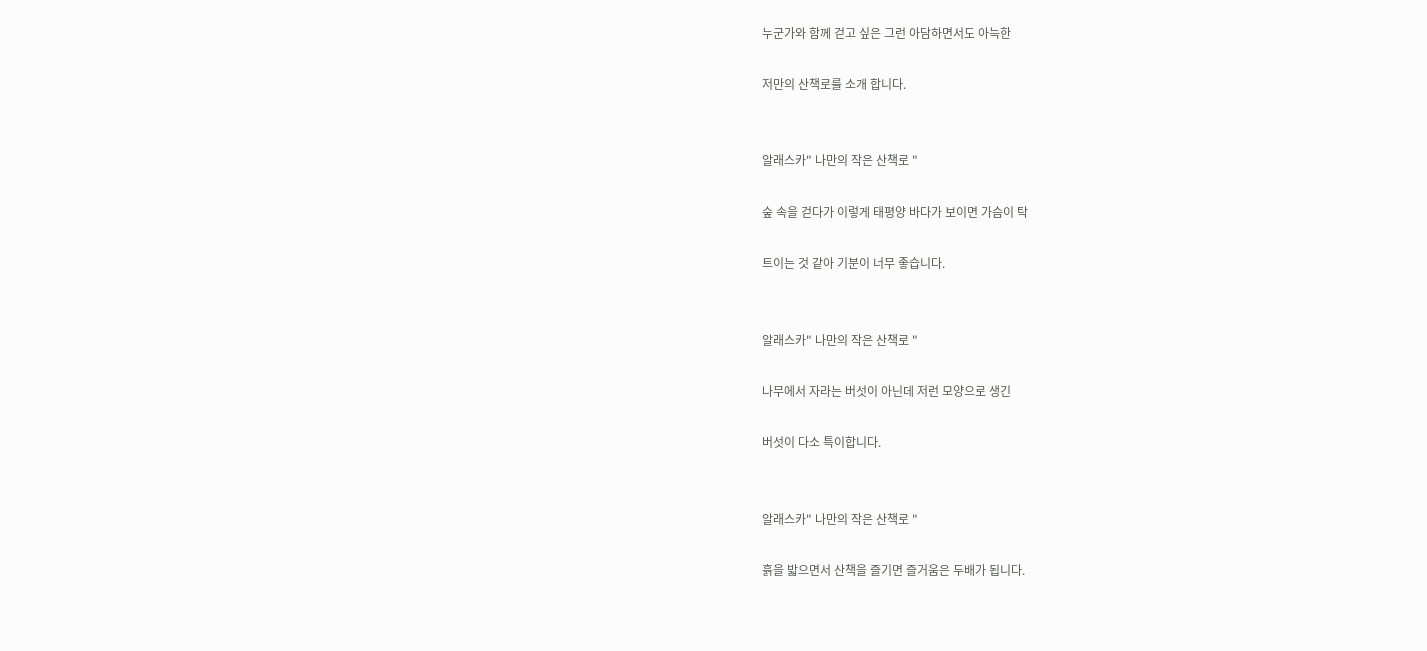누군가와 함께 걷고 싶은 그런 아담하면서도 아늑한

저만의 산책로를 소개 합니다.


알래스카" 나만의 작은 산책로 "

숲 속을 걷다가 이렇게 태평양 바다가 보이면 가슴이 탁

트이는 것 같아 기분이 너무 좋습니다.


알래스카" 나만의 작은 산책로 "

나무에서 자라는 버섯이 아닌데 저런 모양으로 생긴

버섯이 다소 특이합니다.


알래스카" 나만의 작은 산책로 "

흙을 밟으면서 산책을 즐기면 즐거움은 두배가 됩니다.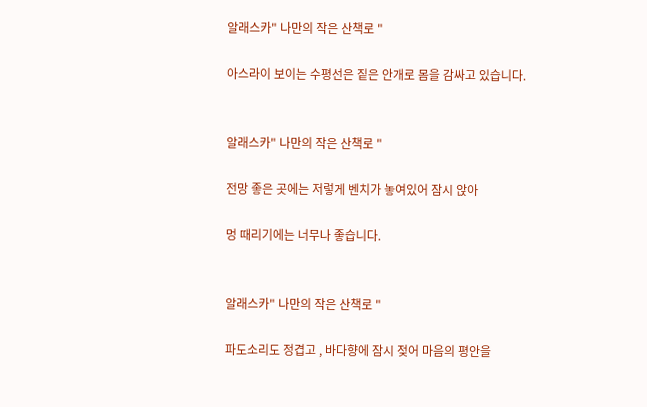알래스카" 나만의 작은 산책로 "

아스라이 보이는 수평선은 짙은 안개로 몸을 감싸고 있습니다.


알래스카" 나만의 작은 산책로 "

전망 좋은 곳에는 저렇게 벤치가 놓여있어 잠시 앉아

멍 때리기에는 너무나 좋습니다.


알래스카" 나만의 작은 산책로 "

파도소리도 정겹고 , 바다향에 잠시 젖어 마음의 평안을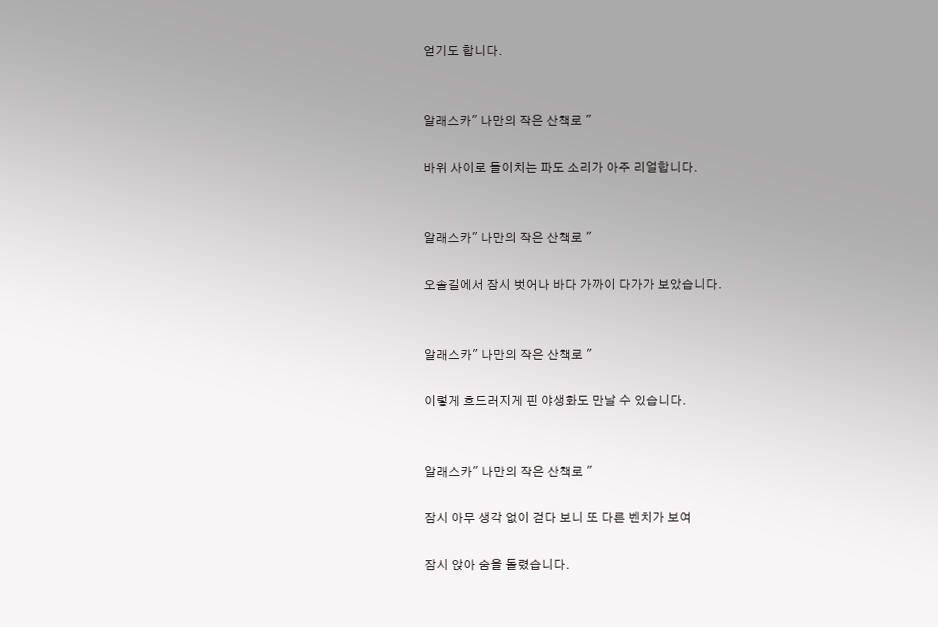얻기도 합니다.


알래스카" 나만의 작은 산책로 "

바위 사이로 들이치는 파도 소리가 아주 리얼합니다.


알래스카" 나만의 작은 산책로 "

오솔길에서 잠시 벗어나 바다 가까이 다가가 보았습니다.


알래스카" 나만의 작은 산책로 "

이렇게 흐드러지게 핀 야생화도 만날 수 있습니다.


알래스카" 나만의 작은 산책로 "

잠시 아무 생각 없이 걷다 보니 또 다른 벤치가 보여

잠시 앉아 숨을 돌렸습니다.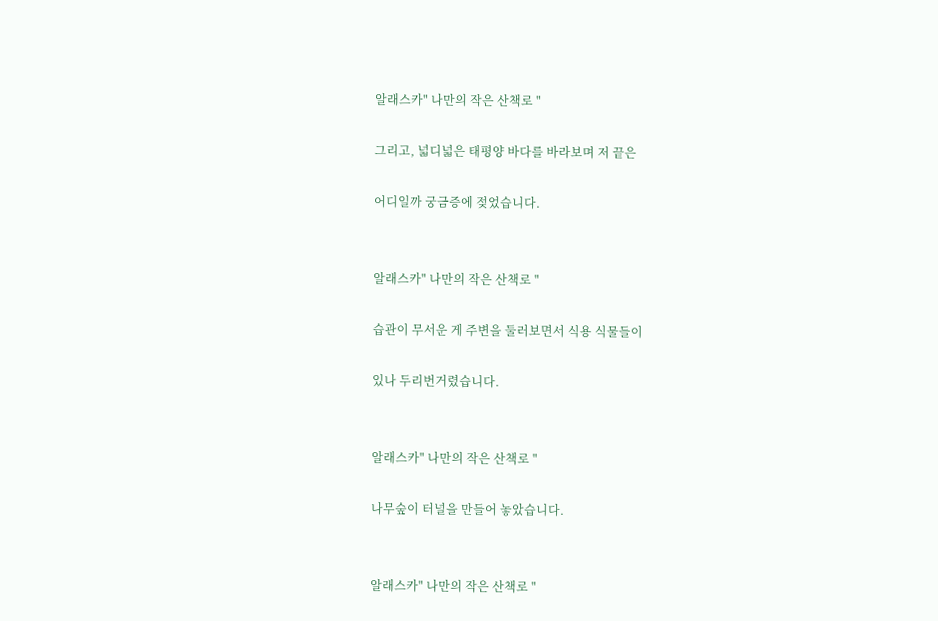알래스카" 나만의 작은 산책로 "

그리고, 넓디넓은 태평양 바다를 바라보며 저 끝은

어디일까 궁금증에 젖었습니다.


알래스카" 나만의 작은 산책로 "

습관이 무서운 게 주변을 둘러보면서 식용 식물들이

있나 두리번거렸습니다.


알래스카" 나만의 작은 산책로 "

나무숲이 터널을 만들어 놓았습니다.


알래스카" 나만의 작은 산책로 "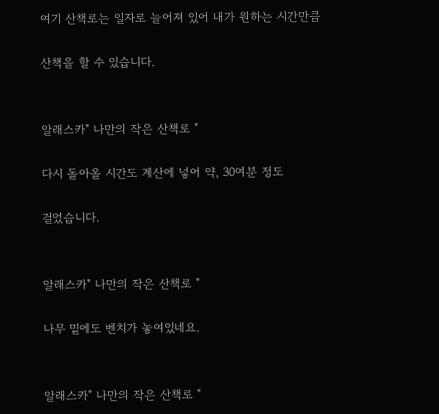여기 산책로는 일자로 늘어져 있어 내가 원하는 시간만큼

산책을 할 수 있습니다.


알래스카" 나만의 작은 산책로 "

다시 돌아올 시간도 계산에 넣어 약, 30여분 정도

걸었습니다.


알래스카" 나만의 작은 산책로 "

나무 밑에도 벤치가 놓여있네요.


알래스카" 나만의 작은 산책로 "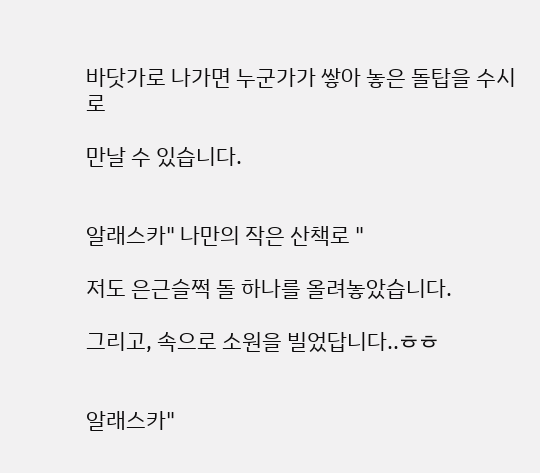바닷가로 나가면 누군가가 쌓아 놓은 돌탑을 수시로

만날 수 있습니다.


알래스카" 나만의 작은 산책로 "

저도 은근슬쩍 돌 하나를 올려놓았습니다.

그리고, 속으로 소원을 빌었답니다..ㅎㅎ


알래스카"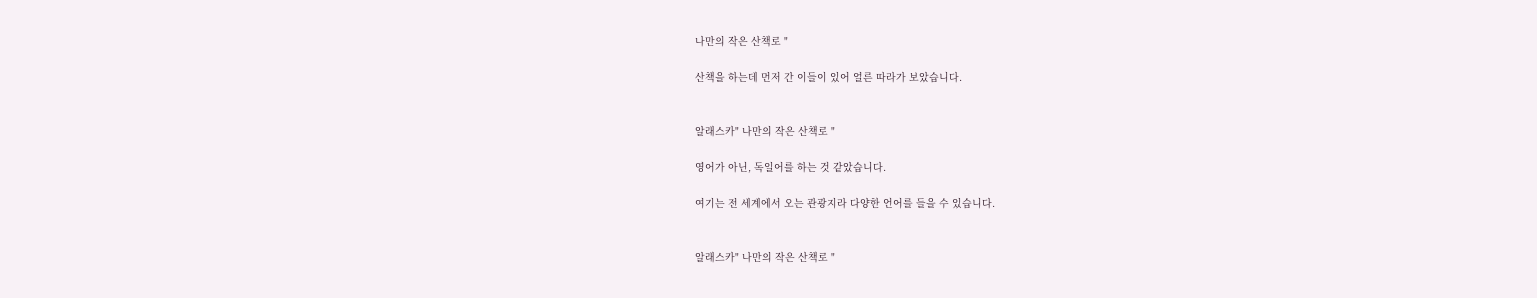나만의 작은 산책로 "

산책을 하는데 먼저 간 이들이 있어 얼른 따라가 보았습니다.


알래스카" 나만의 작은 산책로 "

영어가 아닌, 독일어를 하는 것 같았습니다.

여기는 전 세계에서 오는 관광지라 다양한 언어를 들을 수 있습니다.


알래스카" 나만의 작은 산책로 "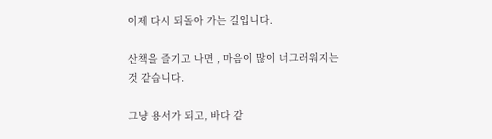이제 다시 되돌아 가는 길입니다.

산책을 즐기고 나면 , 마음이 많이 너그러워지는 것 같습니다.

그냥 용서가 되고, 바다 같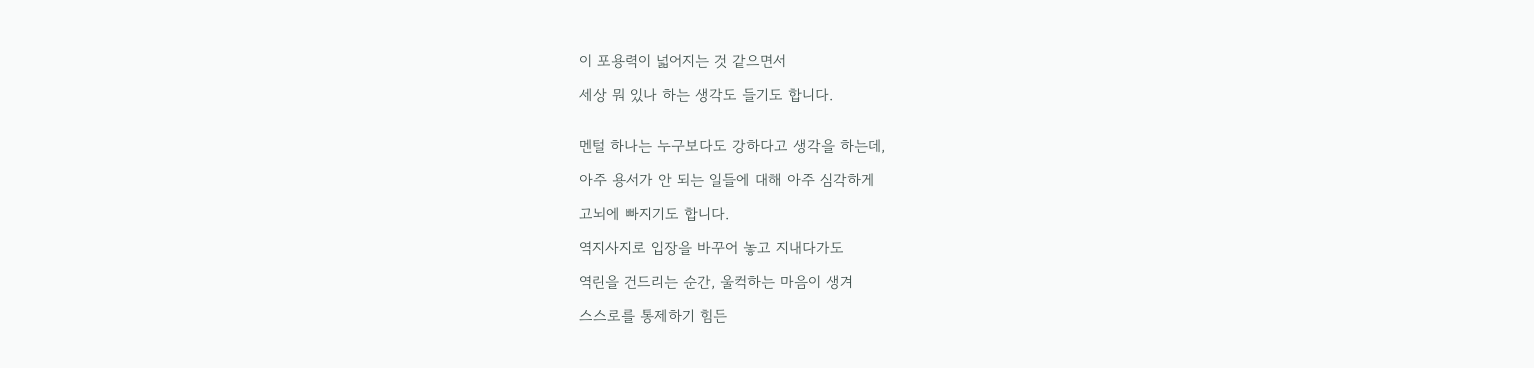이 포용력이 넓어지는 것 같으면서

세상 뭐 있나 하는 생각도 들기도 합니다.


멘털 하나는 누구보다도 강하다고 생각을 하는데,

아주 용서가 안 되는 일들에 대해 아주 심각하게

고뇌에 빠지기도 합니다.

역지사지로 입장을 바꾸어 놓고 지내다가도

역린을 건드리는 순간, 울컥하는 마음이 생겨

스스로를 통제하기 힘든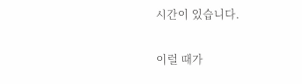시간이 있습니다.

이럴 때가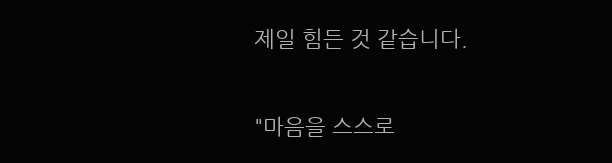제일 힘든 것 같습니다.

"마음을 스스로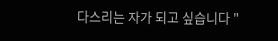다스리는 자가 되고 싶습니다 "